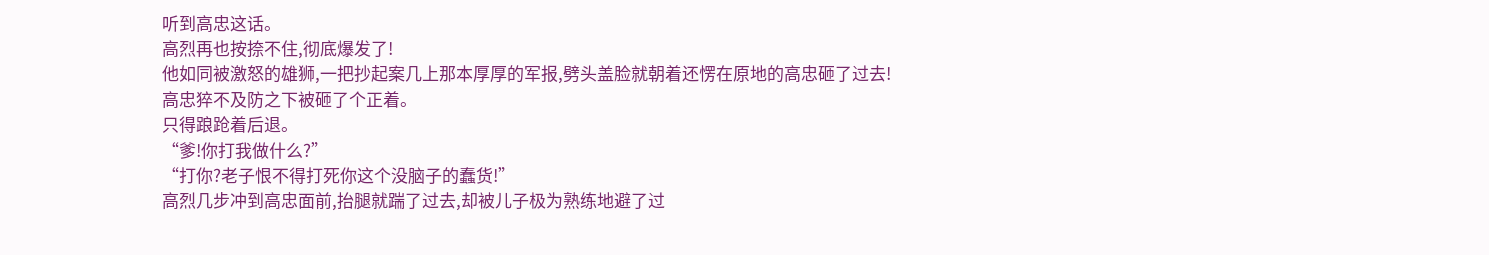听到高忠这话。
高烈再也按捺不住,彻底爆发了!
他如同被激怒的雄狮,一把抄起案几上那本厚厚的军报,劈头盖脸就朝着还愣在原地的高忠砸了过去!
高忠猝不及防之下被砸了个正着。
只得踉跄着后退。
“爹!你打我做什么?”
“打你?老子恨不得打死你这个没脑子的蠢货!”
高烈几步冲到高忠面前,抬腿就踹了过去,却被儿子极为熟练地避了过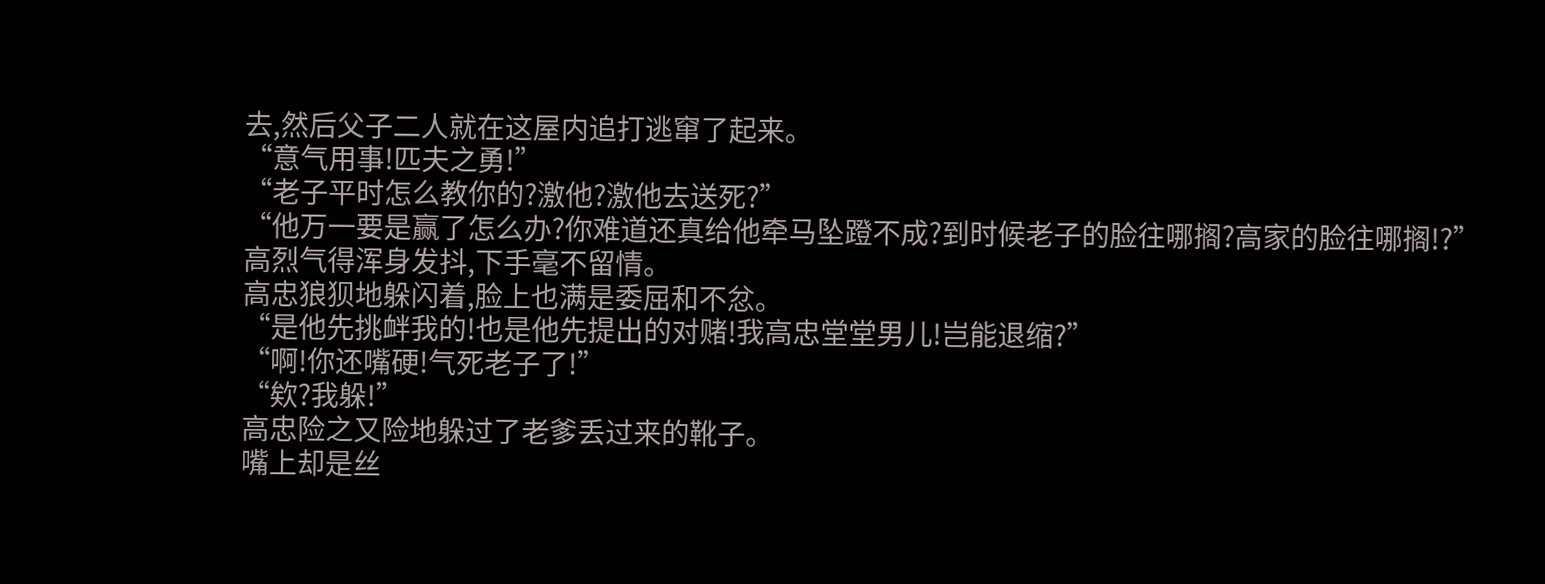去,然后父子二人就在这屋内追打逃窜了起来。
“意气用事!匹夫之勇!”
“老子平时怎么教你的?激他?激他去送死?”
“他万一要是赢了怎么办?你难道还真给他牵马坠蹬不成?到时候老子的脸往哪搁?高家的脸往哪搁!?”
高烈气得浑身发抖,下手毫不留情。
高忠狼狈地躲闪着,脸上也满是委屈和不忿。
“是他先挑衅我的!也是他先提出的对赌!我高忠堂堂男儿!岂能退缩?”
“啊!你还嘴硬!气死老子了!”
“欸?我躲!”
高忠险之又险地躲过了老爹丢过来的靴子。
嘴上却是丝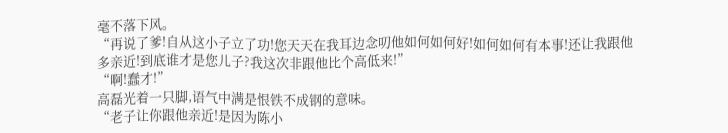毫不落下风。
“再说了爹!自从这小子立了功!您天天在我耳边念叨他如何如何好!如何如何有本事!还让我跟他多亲近!到底谁才是您儿子?我这次非跟他比个高低来!”
“啊!蠢才!”
高磊光着一只脚,语气中满是恨铁不成钢的意味。
“老子让你跟他亲近!是因为陈小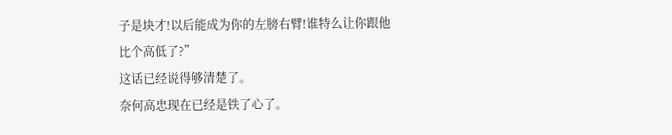子是块才!以后能成为你的左膀右臂!谁特么让你跟他比个高低了?”
这话已经说得够清楚了。
奈何高忠现在已经是铁了心了。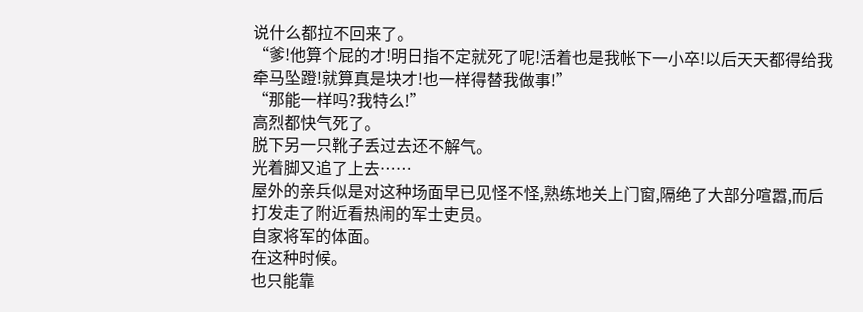说什么都拉不回来了。
“爹!他算个屁的才!明日指不定就死了呢!活着也是我帐下一小卒!以后天天都得给我牵马坠蹬!就算真是块才!也一样得替我做事!”
“那能一样吗?我特么!”
高烈都快气死了。
脱下另一只靴子丢过去还不解气。
光着脚又追了上去……
屋外的亲兵似是对这种场面早已见怪不怪,熟练地关上门窗,隔绝了大部分喧嚣,而后打发走了附近看热闹的军士吏员。
自家将军的体面。
在这种时候。
也只能靠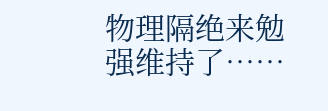物理隔绝来勉强维持了……